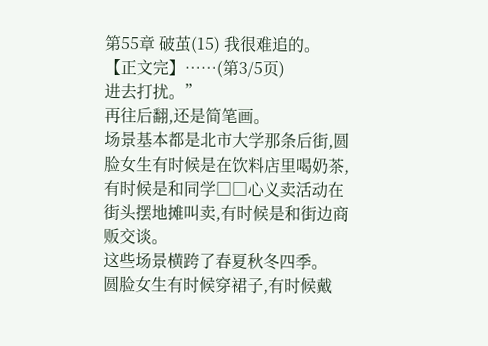第55章 破茧(15) 我很难追的。【正文完】……(第3/5页)
进去打扰。”
再往后翻,还是简笔画。
场景基本都是北市大学那条后街,圆脸女生有时候是在饮料店里喝奶茶,有时候是和同学□□心义卖活动在街头摆地摊叫卖,有时候是和街边商贩交谈。
这些场景横跨了春夏秋冬四季。
圆脸女生有时候穿裙子,有时候戴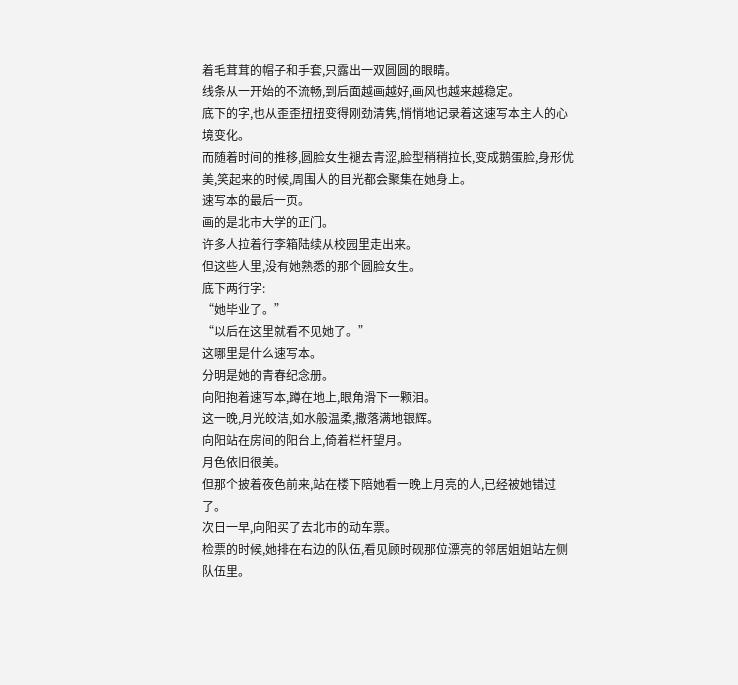着毛茸茸的帽子和手套,只露出一双圆圆的眼睛。
线条从一开始的不流畅,到后面越画越好,画风也越来越稳定。
底下的字,也从歪歪扭扭变得刚劲清隽,悄悄地记录着这速写本主人的心境变化。
而随着时间的推移,圆脸女生褪去青涩,脸型稍稍拉长,变成鹅蛋脸,身形优美,笑起来的时候,周围人的目光都会聚集在她身上。
速写本的最后一页。
画的是北市大学的正门。
许多人拉着行李箱陆续从校园里走出来。
但这些人里,没有她熟悉的那个圆脸女生。
底下两行字:
“她毕业了。”
“以后在这里就看不见她了。”
这哪里是什么速写本。
分明是她的青春纪念册。
向阳抱着速写本,蹲在地上,眼角滑下一颗泪。
这一晚,月光皎洁,如水般温柔,撒落满地银辉。
向阳站在房间的阳台上,倚着栏杆望月。
月色依旧很美。
但那个披着夜色前来,站在楼下陪她看一晚上月亮的人,已经被她错过了。
次日一早,向阳买了去北市的动车票。
检票的时候,她排在右边的队伍,看见顾时砚那位漂亮的邻居姐姐站左侧队伍里。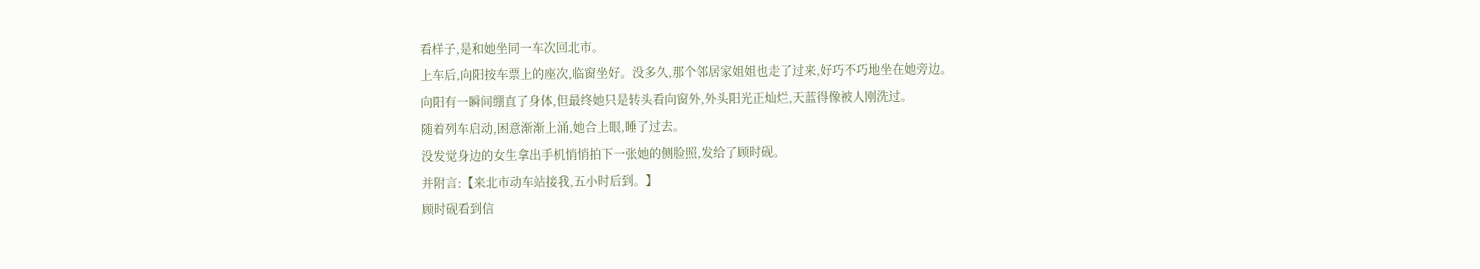看样子,是和她坐同一车次回北市。
上车后,向阳按车票上的座次,临窗坐好。没多久,那个邻居家姐姐也走了过来,好巧不巧地坐在她旁边。
向阳有一瞬间绷直了身体,但最终她只是转头看向窗外,外头阳光正灿烂,天蓝得像被人刚洗过。
随着列车启动,困意渐渐上涌,她合上眼,睡了过去。
没发觉身边的女生拿出手机悄悄拍下一张她的侧脸照,发给了顾时砚。
并附言:【来北市动车站接我,五小时后到。】
顾时砚看到信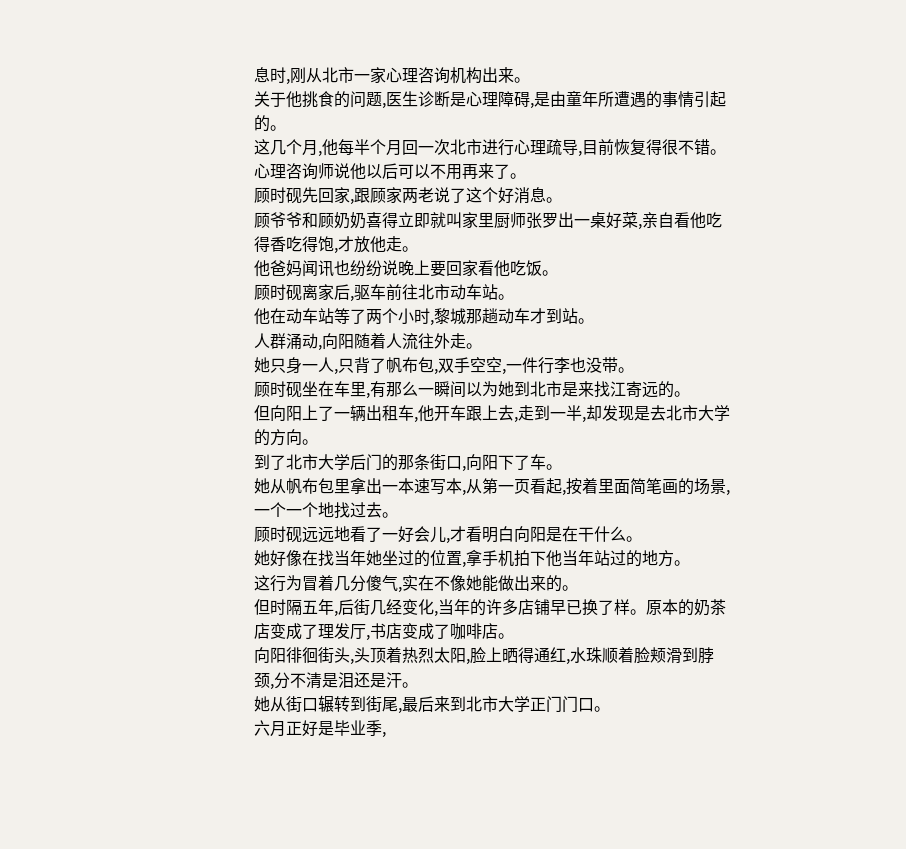息时,刚从北市一家心理咨询机构出来。
关于他挑食的问题,医生诊断是心理障碍,是由童年所遭遇的事情引起的。
这几个月,他每半个月回一次北市进行心理疏导,目前恢复得很不错。心理咨询师说他以后可以不用再来了。
顾时砚先回家,跟顾家两老说了这个好消息。
顾爷爷和顾奶奶喜得立即就叫家里厨师张罗出一桌好菜,亲自看他吃得香吃得饱,才放他走。
他爸妈闻讯也纷纷说晚上要回家看他吃饭。
顾时砚离家后,驱车前往北市动车站。
他在动车站等了两个小时,黎城那趟动车才到站。
人群涌动,向阳随着人流往外走。
她只身一人,只背了帆布包,双手空空,一件行李也没带。
顾时砚坐在车里,有那么一瞬间以为她到北市是来找江寄远的。
但向阳上了一辆出租车,他开车跟上去,走到一半,却发现是去北市大学的方向。
到了北市大学后门的那条街口,向阳下了车。
她从帆布包里拿出一本速写本,从第一页看起,按着里面简笔画的场景,一个一个地找过去。
顾时砚远远地看了一好会儿,才看明白向阳是在干什么。
她好像在找当年她坐过的位置,拿手机拍下他当年站过的地方。
这行为冒着几分傻气,实在不像她能做出来的。
但时隔五年,后街几经变化,当年的许多店铺早已换了样。原本的奶茶店变成了理发厅,书店变成了咖啡店。
向阳徘徊街头,头顶着热烈太阳,脸上晒得通红,水珠顺着脸颊滑到脖颈,分不清是泪还是汗。
她从街口辗转到街尾,最后来到北市大学正门门口。
六月正好是毕业季,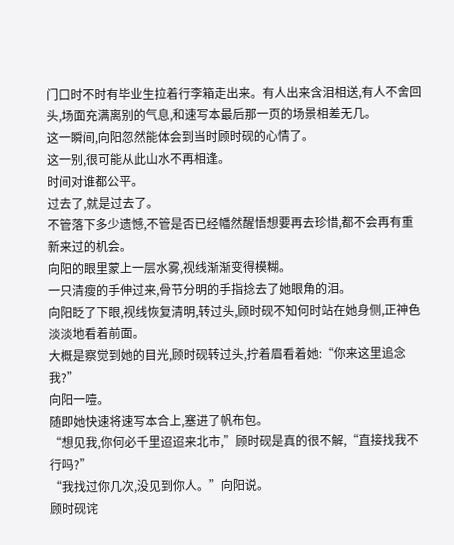门口时不时有毕业生拉着行李箱走出来。有人出来含泪相送,有人不舍回头,场面充满离别的气息,和速写本最后那一页的场景相差无几。
这一瞬间,向阳忽然能体会到当时顾时砚的心情了。
这一别,很可能从此山水不再相逢。
时间对谁都公平。
过去了,就是过去了。
不管落下多少遗憾,不管是否已经幡然醒悟想要再去珍惜,都不会再有重新来过的机会。
向阳的眼里蒙上一层水雾,视线渐渐变得模糊。
一只清瘦的手伸过来,骨节分明的手指捻去了她眼角的泪。
向阳眨了下眼,视线恢复清明,转过头,顾时砚不知何时站在她身侧,正神色淡淡地看着前面。
大概是察觉到她的目光,顾时砚转过头,拧着眉看着她:“你来这里追念我?”
向阳一噎。
随即她快速将速写本合上,塞进了帆布包。
“想见我,你何必千里迢迢来北市,”顾时砚是真的很不解,“直接找我不行吗?”
“我找过你几次,没见到你人。”向阳说。
顾时砚诧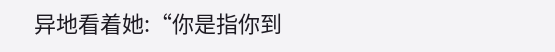异地看着她:“你是指你到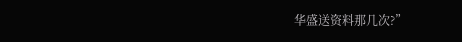华盛送资料那几次?”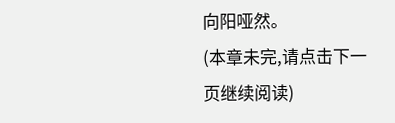向阳哑然。
(本章未完,请点击下一页继续阅读)